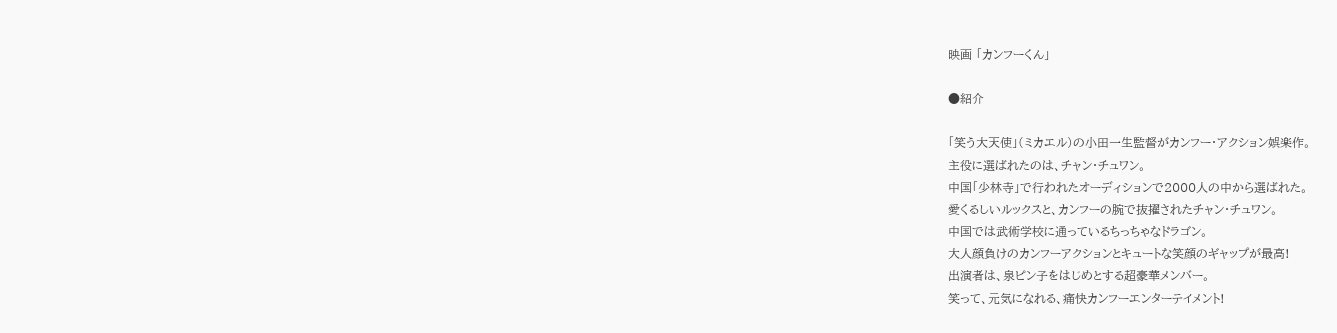映画 「カンフーくん」

●紹介

「笑う大天使」(ミカエル)の小田一生監督がカンフー・アクション娯楽作。
主役に選ばれたのは、チャン・チュワン。
中国「少林寺」で行われたオーディションで2000人の中から選ばれた。
愛くるしいルックスと、カンフーの腕で抜擢されたチャン・チュワン。
中国では武術学校に通っているちっちゃなドラゴン。
大人顔負けのカンフーアクションとキュートな笑顔のギャップが最高!
出演者は、泉ピン子をはじめとする超豪華メンバー。
笑って、元気になれる、痛快カンフーエンターテイメント!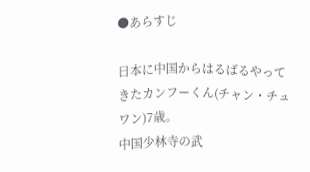●あらすじ

日本に中国からはるばるやってきたカンフーくん(チャン・チュワン)7歳。
中国少林寺の武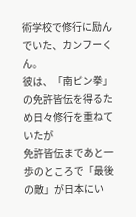術学校で修行に励んでいた、カンフーくん。
彼は、「南ピン拳」の免許皆伝を得るため日々修行を重ねていたが
免許皆伝まであと一歩のところで「最後の敵」が日本にい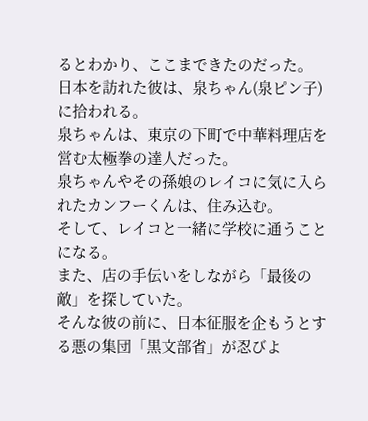るとわかり、ここまできたのだった。
日本を訪れた彼は、泉ちゃん(泉ピン子)に拾われる。
泉ちゃんは、東京の下町で中華料理店を営む太極拳の達人だった。
泉ちゃんやその孫娘のレイコに気に入られたカンフーくんは、住み込む。
そして、レイコと一緒に学校に通うことになる。
また、店の手伝いをしながら「最後の敵」を探していた。
そんな彼の前に、日本征服を企もうとする悪の集団「黒文部省」が忍びよ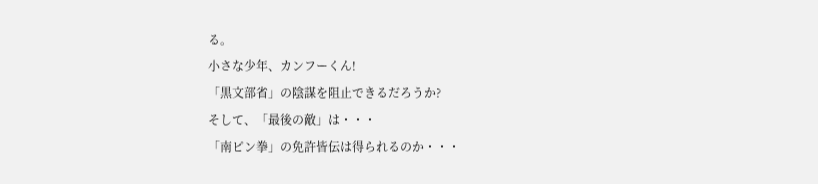る。
小さな少年、カンフーくん!
「黒文部省」の陰謀を阻止できるだろうか?
そして、「最後の敵」は・・・
「南ピン拳」の免許皆伝は得られるのか・・・